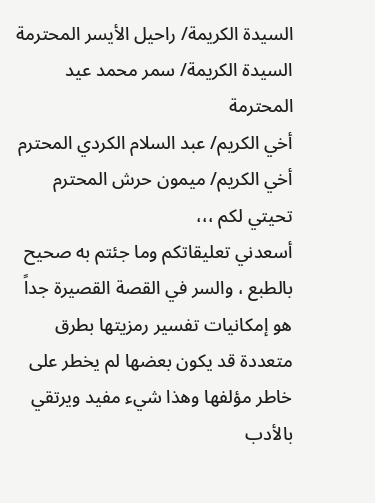السيدة الكريمة/ راحيل الأيسر المحترمة
السيدة الكريمة/ سمر محمد عيد المحترمة
أخي الكريم/ عبد السلام الكردي المحترم
أخي الكريم/ ميمون حرش المحترم
تحيتي لكم ،،،
أسعدني تعليقاتكم وما جئتم به صحيح بالطبع ، والسر في القصة القصيرة جداً هو إمكانيات تفسير رمزيتها بطرق متعددة قد يكون بعضها لم يخطر على خاطر مؤلفها وهذا شيء مفيد ويرتقي بالأدب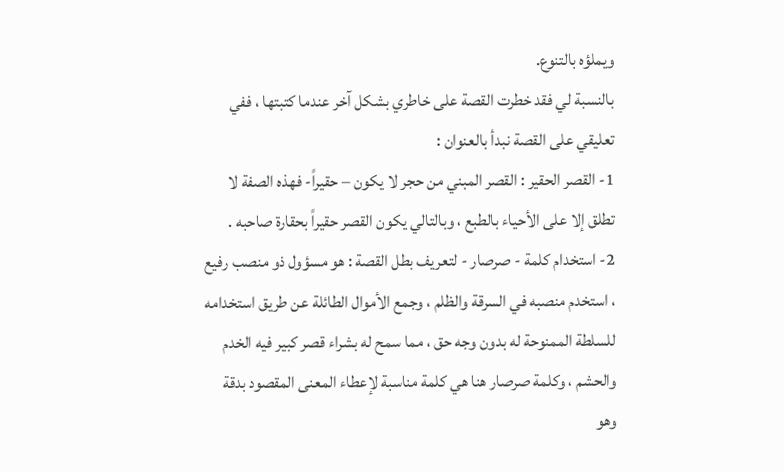ويملؤه بالتنوع.
بالنسبة لي فقد خطرت القصة على خاطري بشكل آخر عندما كتبتها ، ففي تعليقي على القصة نبدأ بالعنوان :
1- القصر الحقير : القصر المبني من حجر لا يكون – حقيراً- فهذه الصفة لا تطلق إلا على الأحياء بالطبع ، وبالتالي يكون القصر حقيراً بحقارة صاحبه .
2- استخدام كلمة - صرصار - لتعريف بطل القصة : هو مسؤول ذو منصب رفيع ، استخدم منصبه في السرقة والظلم ، وجمع الأموال الطائلة عن طريق استخدامه للسلطة الممنوحة له بدون وجه حق ، مما سمح له بشراء قصر كبير فيه الخدم والحشم ، وكلمة صرصار هنا هي كلمة مناسبة لإعطاء المعنى المقصود بدقة وهو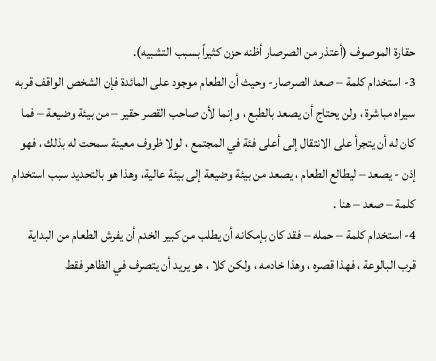حقارة الموصوف (أعتذر من الصرصار أظنه حزن كثيراً بسبب التشبيه).
3- استخدام كلمة – صعد الصرصار- وحيث أن الطعام موجود على المائدة فإن الشخص الواقف قربه سيراه مباشرة ، ولن يحتاج أن يصعد بالطبع ، وإنما لأن صاحب القصر حقير – من بيئة وضيعة – فما كان له أن يتجرأ على الانتقال إلى أعلى فئة في المجتمع ، لولا ظروف معينة سمحت له بذلك ، فهو إذن - يصعد – ليطالع الطعام ، يصعد من بيئة وضيعة إلى بيئة عالية، وهذا هو بالتحديد سبب استخدام كلمة – صعد – هنا .
4- استخدام كلمة – حمله – فقد كان بإمكانه أن يطلب من كبير الخدم أن يفرش الطعام من البداية قرب البالوعة ، فهذا قصره ، وهذا خادمه ، ولكن كلا ، هو يريد أن يتصرف في الظاهر فقط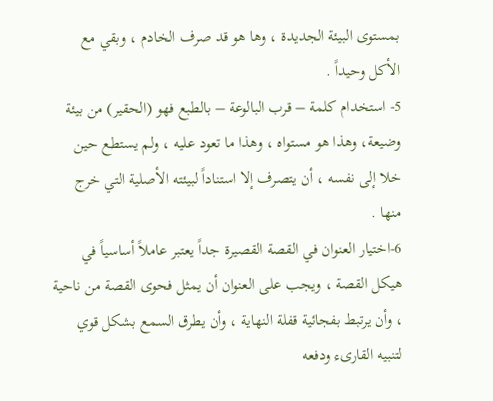بمستوى البيئة الجديدة ، وها هو قد صرف الخادم ، وبقي مع الأكل وحيداً .
5- استخدام كلمة – قرب البالوعة – بالطبع فهو (الحقير) من بيئة وضيعة، وهذا هو مستواه ، وهذا ما تعود عليه ، ولم يستطع حين خلا إلى نفسه ، أن يتصرف إلا استناداً لبيئته الأصلية التي خرج منها .
6-اختيار العنوان في القصة القصيرة جداً يعتبر عاملاً أساسياً في هيكل القصة ، ويجب على العنوان أن يمثل فحوى القصة من ناحية ، وأن يرتبط بفجائية قفلة النهاية ، وأن يطرق السمع بشكل قوي لتنبيه القارىء ودفعه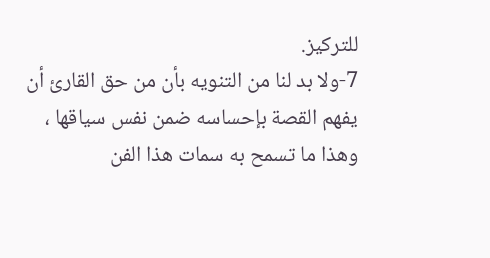للتركيز.
7-ولا بد لنا من التنويه بأن من حق القارئ أن يفهم القصة بإحساسه ضمن نفس سياقها ، وهذا ما تسمح به سمات هذا الفن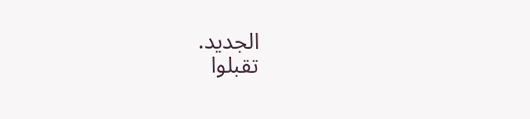الجديد.
تقبلوا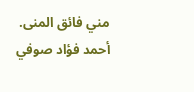مني فائق المنى.
أحمد فؤاد صوفي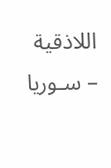اللاذقية – سـوريا